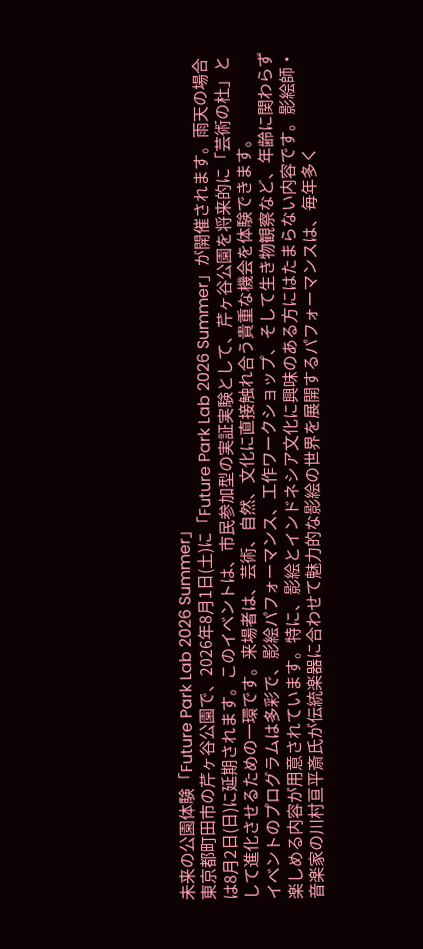未来の公園体験「Future Park Lab 2026 Summer」
東京都町田市の芹ヶ谷公園で、2026年8月1日(土)に「Future Park Lab 2026 Summer」が開催されます。雨天の場合は8月2日(日)に延期されます。このイベントは、市民参加型の実証実験として、芹ヶ谷公園を将来的に「芸術の杜」として進化させるための一環です。来場者は、芸術、自然、文化に直接触れ合う貴重な機会を体験できます。
イベントのプログラムは多彩で、影絵パフォーマンス、工作ワークショップ、そして生き物観察など、年齢に関わらず楽しめる内容が用意されています。特に、影絵とインドネシア文化に興味のある方にはたまらない内容です。影絵師・音楽家の川村亘平斎氏が伝統楽器に合わせて魅力的な影絵の世界を展開するパフォーマンスは、毎年多く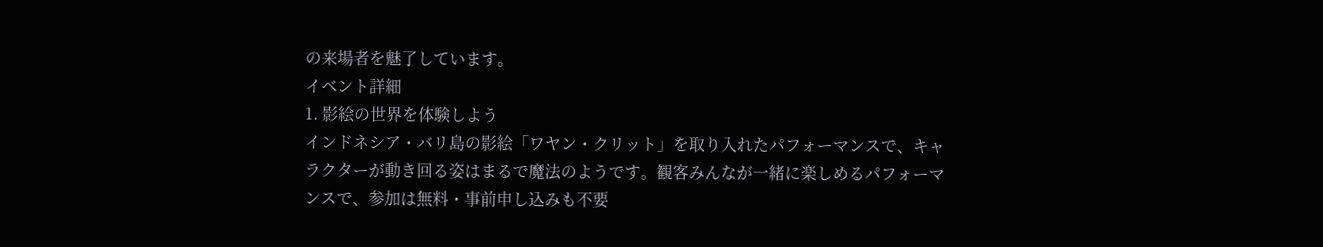の来場者を魅了しています。
イベント詳細
1. 影絵の世界を体験しよう
インドネシア・バリ島の影絵「ワヤン・クリット」を取り入れたパフォーマンスで、キャラクターが動き回る姿はまるで魔法のようです。観客みんなが一緒に楽しめるパフォーマンスで、参加は無料・事前申し込みも不要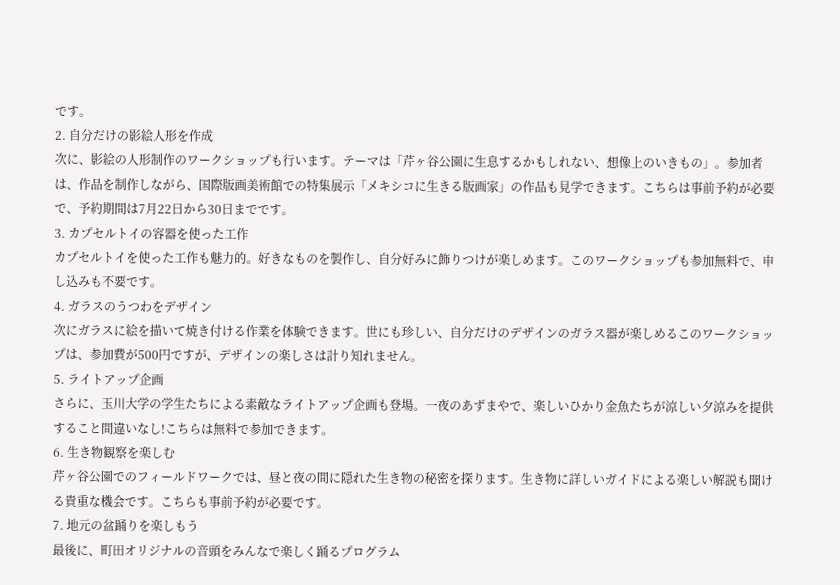です。
2. 自分だけの影絵人形を作成
次に、影絵の人形制作のワークショップも行います。テーマは「芹ヶ谷公園に生息するかもしれない、想像上のいきもの」。参加者は、作品を制作しながら、国際版画美術館での特集展示「メキシコに生きる版画家」の作品も見学できます。こちらは事前予約が必要で、予約期間は7月22日から30日までです。
3. カプセルトイの容器を使った工作
カプセルトイを使った工作も魅力的。好きなものを製作し、自分好みに飾りつけが楽しめます。このワークショップも参加無料で、申し込みも不要です。
4. ガラスのうつわをデザイン
次にガラスに絵を描いて焼き付ける作業を体験できます。世にも珍しい、自分だけのデザインのガラス器が楽しめるこのワークショップは、参加費が500円ですが、デザインの楽しさは計り知れません。
5. ライトアップ企画
さらに、玉川大学の学生たちによる素敵なライトアップ企画も登場。一夜のあずまやで、楽しいひかり金魚たちが涼しい夕涼みを提供すること間違いなし!こちらは無料で参加できます。
6. 生き物観察を楽しむ
芹ヶ谷公園でのフィールドワークでは、昼と夜の間に隠れた生き物の秘密を探ります。生き物に詳しいガイドによる楽しい解説も聞ける貴重な機会です。こちらも事前予約が必要です。
7. 地元の盆踊りを楽しもう
最後に、町田オリジナルの音頭をみんなで楽しく踊るプログラム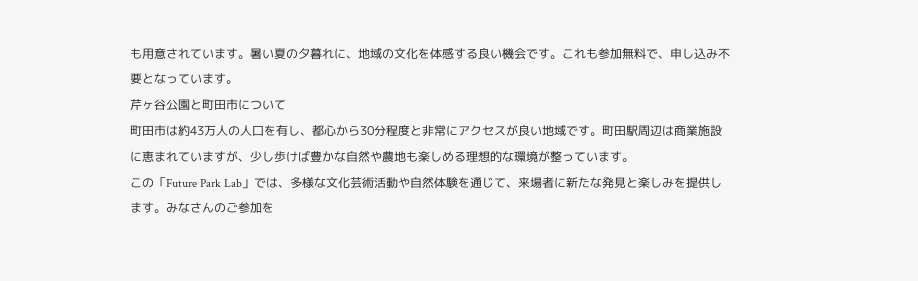も用意されています。暑い夏の夕暮れに、地域の文化を体感する良い機会です。これも参加無料で、申し込み不要となっています。
芹ヶ谷公園と町田市について
町田市は約43万人の人口を有し、都心から30分程度と非常にアクセスが良い地域です。町田駅周辺は商業施設に恵まれていますが、少し歩けば豊かな自然や農地も楽しめる理想的な環境が整っています。
この「Future Park Lab」では、多様な文化芸術活動や自然体験を通じて、来場者に新たな発見と楽しみを提供します。みなさんのご参加を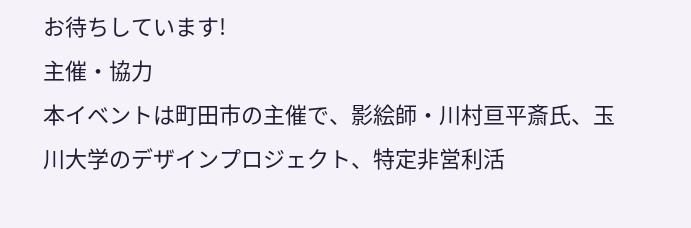お待ちしています!
主催・協力
本イベントは町田市の主催で、影絵師・川村亘平斎氏、玉川大学のデザインプロジェクト、特定非営利活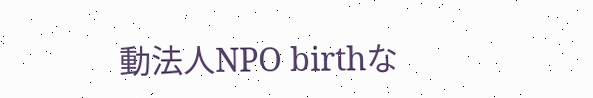動法人NPO birthな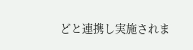どと連携し実施されま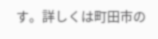す。詳しくは町田市の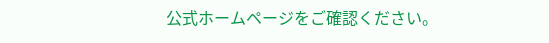公式ホームページをご確認ください。